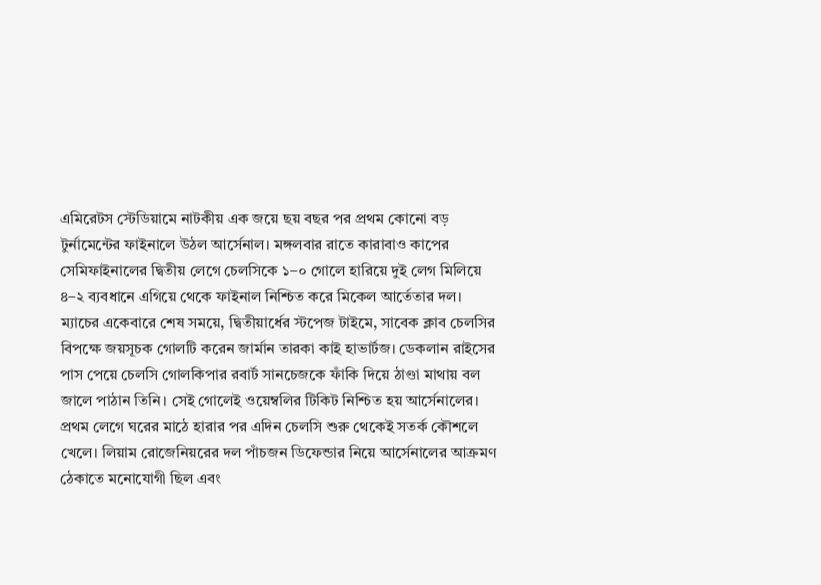এমিরেটস স্টেডিয়ামে নাটকীয় এক জয়ে ছয় বছর পর প্রথম কোনো বড় টুর্নামেন্টের ফাইনালে উঠল আর্সেনাল। মঙ্গলবার রাতে কারাবাও কাপের সেমিফাইনালের দ্বিতীয় লেগে চেলসিকে ১–০ গোলে হারিয়ে দুই লেগ মিলিয়ে ৪–২ ব্যবধানে এগিয়ে থেকে ফাইনাল নিশ্চিত করে মিকেল আর্তেতার দল।
ম্যাচের একেবারে শেষ সময়ে, দ্বিতীয়ার্ধের স্টপেজ টাইমে, সাবেক ক্লাব চেলসির বিপক্ষে জয়সূচক গোলটি করেন জার্মান তারকা কাই হাভার্টজ। ডেকলান রাইসের পাস পেয়ে চেলসি গোলকিপার রবার্ট সানচেজকে ফাঁকি দিয়ে ঠাণ্ডা মাথায় বল জালে পাঠান তিনি। সেই গোলেই ওয়েম্বলির টিকিট নিশ্চিত হয় আর্সেনালের।
প্রথম লেগে ঘরের মাঠে হারার পর এদিন চেলসি শুরু থেকেই সতর্ক কৌশলে খেলে। লিয়াম রোজেনিয়রের দল পাঁচজন ডিফেন্ডার নিয়ে আর্সেনালের আক্রমণ ঠেকাতে মনোযোগী ছিল এবং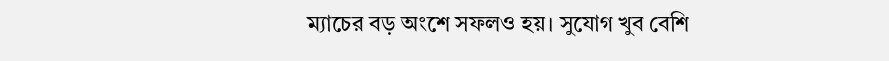ম্যাচের বড় অংশে সফলও হয়। সুযোগ খুব বেশি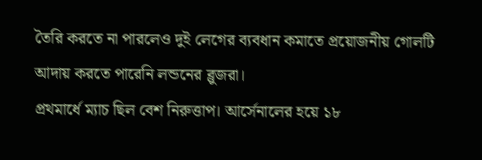তৈরি করতে না পারলেও দুই লেগের ব্যবধান কমাতে প্রয়োজনীয় গোলটি আদায় করতে পারেনি লন্ডনের ব্লুজরা।
প্রথমার্ধে ম্যাচ ছিল বেশ নিরুত্তাপ। আর্সেনালের হয়ে ১৮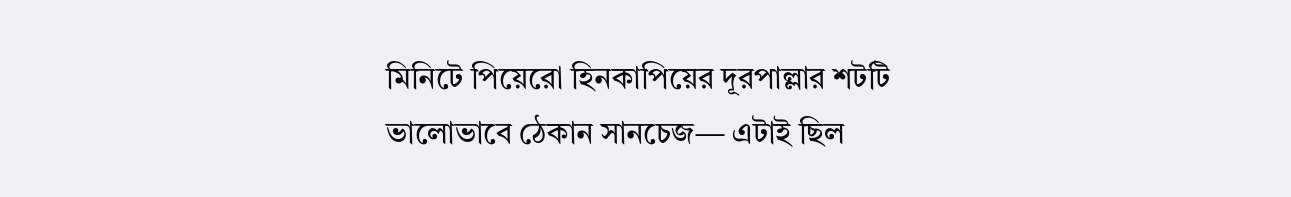মিনিটে পিয়েরো হিনকাপিয়ের দূরপাল্লার শটটি ভালোভাবে ঠেকান সানচেজ— এটাই ছিল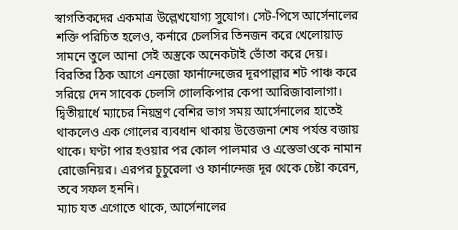স্বাগতিকদের একমাত্র উল্লেখযোগ্য সুযোগ। সেট-পিসে আর্সেনালের শক্তি পরিচিত হলেও, কর্নারে চেলসির তিনজন করে খেলোয়াড় সামনে তুলে আনা সেই অস্ত্রকে অনেকটাই ভোঁতা করে দেয়।
বিরতির ঠিক আগে এনজো ফার্নান্দেজের দূরপাল্লার শট পাঞ্চ করে সরিয়ে দেন সাবেক চেলসি গোলকিপার কেপা আরিজাবালাগা।
দ্বিতীয়ার্ধে ম্যাচের নিয়ন্ত্রণ বেশির ভাগ সময় আর্সেনালের হাতেই থাকলেও এক গোলের ব্যবধান থাকায় উত্তেজনা শেষ পর্যন্ত বজায় থাকে। ঘণ্টা পার হওয়ার পর কোল পালমার ও এস্তেভাওকে নামান রোজেনিয়র। এরপর চুচুরেলা ও ফার্নান্দেজ দূর থেকে চেষ্টা করেন, তবে সফল হননি।
ম্যাচ যত এগোতে থাকে, আর্সেনালের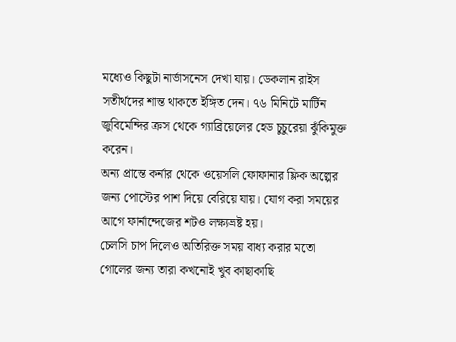মধ্যেও কিছুটা নার্ভাসনেস দেখা যায়। ডেকলান রাইস সতীর্থদের শান্ত থাকতে ইঙ্গিত দেন। ৭৬ মিনিটে মার্টিন জুবিমেন্দির ক্রস থেকে গ্যাব্রিয়েলের হেড চুচুরেয়া ঝুঁকিমুক্ত করেন।
অন্য প্রান্তে কর্নার থেকে ওয়েসলি ফোফানার ফ্লিক অল্পের জন্য পোস্টের পাশ দিয়ে বেরিয়ে যায়। যোগ করা সময়ের আগে ফার্নান্দেজের শটও লক্ষ্যভ্রষ্ট হয়।
চেলসি চাপ দিলেও অতিরিক্ত সময় বাধ্য করার মতো গোলের জন্য তারা কখনোই খুব কাছাকাছি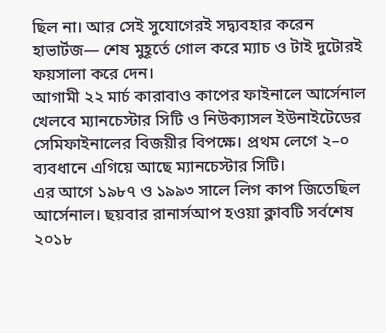ছিল না। আর সেই সুযোগেরই সদ্ব্যবহার করেন হাভার্টজ— শেষ মুহূর্তে গোল করে ম্যাচ ও টাই দুটোরই ফয়সালা করে দেন।
আগামী ২২ মার্চ কারাবাও কাপের ফাইনালে আর্সেনাল খেলবে ম্যানচেস্টার সিটি ও নিউক্যাসল ইউনাইটেডের সেমিফাইনালের বিজয়ীর বিপক্ষে। প্রথম লেগে ২–০ ব্যবধানে এগিয়ে আছে ম্যানচেস্টার সিটি।
এর আগে ১৯৮৭ ও ১৯৯৩ সালে লিগ কাপ জিতেছিল আর্সেনাল। ছয়বার রানার্সআপ হওয়া ক্লাবটি সর্বশেষ ২০১৮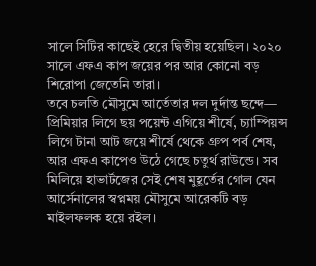সালে সিটির কাছেই হেরে দ্বিতীয় হয়েছিল। ২০২০ সালে এফএ কাপ জয়ের পর আর কোনো বড় শিরোপা জেতেনি তারা।
তবে চলতি মৌসুমে আর্তেতার দল দুর্দান্ত ছন্দে— প্রিমিয়ার লিগে ছয় পয়েন্ট এগিয়ে শীর্ষে, চ্যাম্পিয়ন্স লিগে টানা আট জয়ে শীর্ষে থেকে গ্রুপ পর্ব শেষ, আর এফএ কাপেও উঠে গেছে চতুর্থ রাউন্ডে। সব মিলিয়ে হাভার্টজের সেই শেষ মুহূর্তের গোল যেন আর্সেনালের স্বপ্নময় মৌসুমে আরেকটি বড় মাইলফলক হয়ে রইল।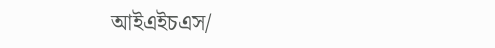আইএইচএস/